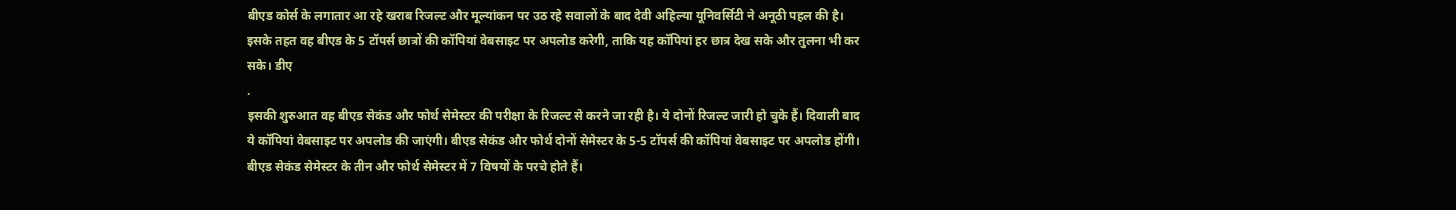बीएड कोर्स के लगातार आ रहे खराब रिजल्ट और मूल्यांकन पर उठ रहे सवालों के बाद देवी अहिल्या यूनिवर्सिटी ने अनूठी पहल की है। इसके तहत वह बीएड के 5 टॉपर्स छात्रों की कॉपियां वेबसाइट पर अपलोड करेगी, ताकि यह कॉपियां हर छात्र देख सके और तुलना भी कर सके। डीए
.
इसकी शुरुआत वह बीएड सेकंड और फोर्थ सेमेस्टर की परीक्षा के रिजल्ट से करने जा रही है। ये दोनों रिजल्ट जारी हो चुके हैं। दिवाली बाद ये कॉपियां वेबसाइट पर अपलोड की जाएंगी। बीएड सेकंड और फोर्थ दोनों सेमेस्टर के 5-5 टॉपर्स की कॉपियां वेबसाइट पर अपलोड होंगी। बीएड सेकंड सेमेस्टर के तीन और फोर्थ सेमेस्टर में 7 विषयों के परचे होते हैं।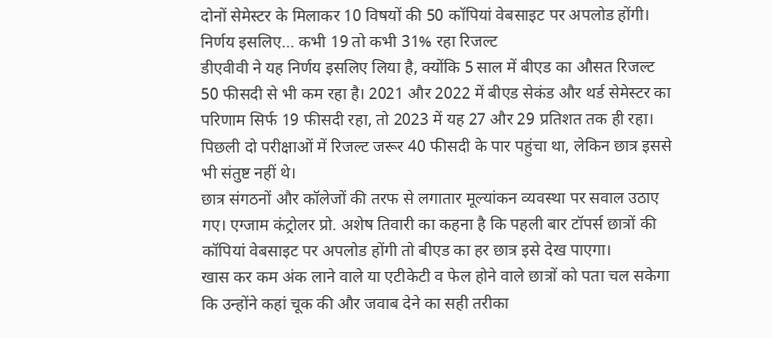दोनों सेमेस्टर के मिलाकर 10 विषयों की 50 कॉपियां वेबसाइट पर अपलोड होंगी।
निर्णय इसलिए… कभी 19 तो कभी 31% रहा रिजल्ट
डीएवीवी ने यह निर्णय इसलिए लिया है, क्योंकि 5 साल में बीएड का औसत रिजल्ट 50 फीसदी से भी कम रहा है। 2021 और 2022 में बीएड सेकंड और थर्ड सेमेस्टर का परिणाम सिर्फ 19 फीसदी रहा, तो 2023 में यह 27 और 29 प्रतिशत तक ही रहा। पिछली दो परीक्षाओं में रिजल्ट जरूर 40 फीसदी के पार पहुंचा था, लेकिन छात्र इससे भी संतुष्ट नहीं थे।
छात्र संगठनों और कॉलेजों की तरफ से लगातार मूल्यांकन व्यवस्था पर सवाल उठाए गए। एग्जाम कंट्रोलर प्रो. अशेष तिवारी का कहना है कि पहली बार टॉपर्स छात्रों की कॉपियां वेबसाइट पर अपलोड होंगी तो बीएड का हर छात्र इसे देख पाएगा।
खास कर कम अंक लाने वाले या एटीकेटी व फेल होने वाले छात्रों को पता चल सकेगा कि उन्होंने कहां चूक की और जवाब देने का सही तरीका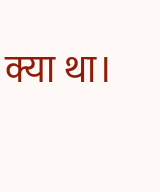क्या था।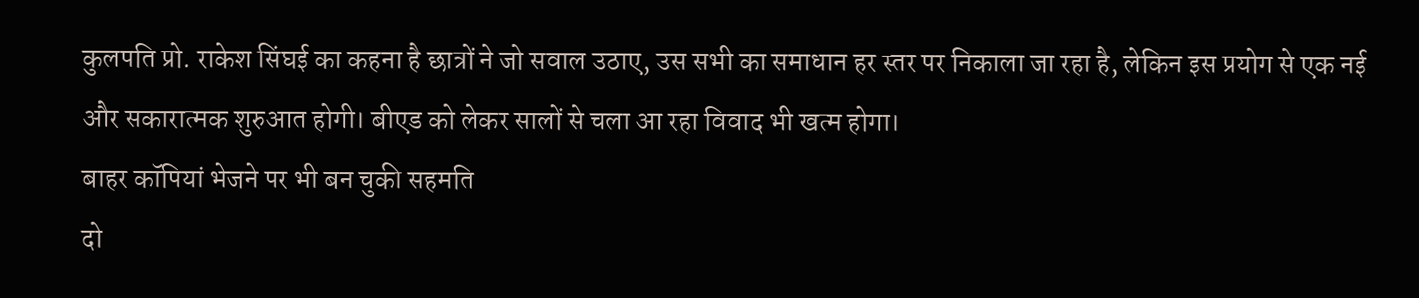कुलपति प्रो. राकेश सिंघई का कहना है छात्रों ने जो सवाल उठाए, उस सभी का समाधान हर स्तर पर निकाला जा रहा है, लेकिन इस प्रयोग से एक नई और सकारात्मक शुरुआत होगी। बीएड को लेकर सालों से चला आ रहा विवाद भी खत्म होगा।
बाहर कॉपियां भेजने पर भी बन चुकी सहमति
दो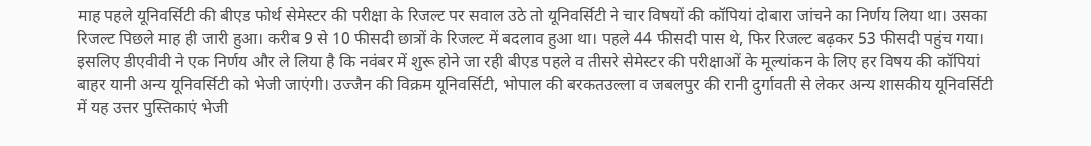माह पहले यूनिवर्सिटी की बीएड फोर्थ सेमेस्टर की परीक्षा के रिजल्ट पर सवाल उठे तो यूनिवर्सिटी ने चार विषयों की कॉपियां दोबारा जांचने का निर्णय लिया था। उसका रिजल्ट पिछले माह ही जारी हुआ। करीब 9 से 10 फीसदी छात्रों के रिजल्ट में बदलाव हुआ था। पहले 44 फीसदी पास थे, फिर रिजल्ट बढ़कर 53 फीसदी पहुंच गया।
इसलिए डीएवीवी ने एक निर्णय और ले लिया है कि नवंबर में शुरू होने जा रही बीएड पहले व तीसरे सेमेस्टर की परीक्षाओं के मूल्यांकन के लिए हर विषय की कॉपियां बाहर यानी अन्य यूनिवर्सिटी को भेजी जाएंगी। उज्जैन की विक्रम यूनिवर्सिटी, भोपाल की बरकतउल्ला व जबलपुर की रानी दुर्गावती से लेकर अन्य शासकीय यूनिवर्सिटी में यह उत्तर पुस्तिकाएं भेजी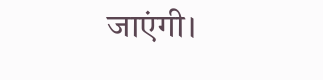जाएंगी।